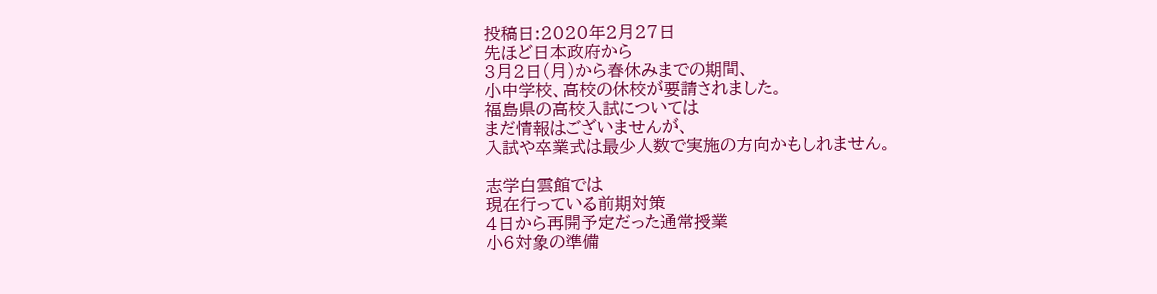投稿日:2020年2月27日
先ほど日本政府から
3月2日(月)から春休みまでの期間、
小中学校、高校の休校が要請されました。
福島県の高校入試については
まだ情報はございませんが、
入試や卒業式は最少人数で実施の方向かもしれません。

志学白雲館では
現在行っている前期対策
4日から再開予定だった通常授業
小6対象の準備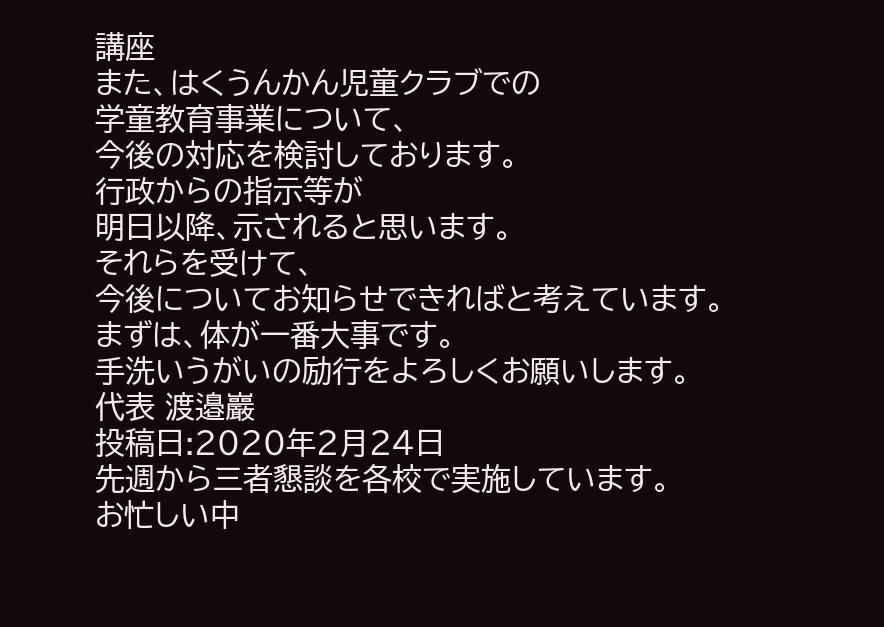講座
また、はくうんかん児童クラブでの
学童教育事業について、
今後の対応を検討しております。
行政からの指示等が
明日以降、示されると思います。
それらを受けて、
今後についてお知らせできればと考えています。
まずは、体が一番大事です。
手洗いうがいの励行をよろしくお願いします。
代表 渡邉巖
投稿日:2020年2月24日
先週から三者懇談を各校で実施しています。
お忙しい中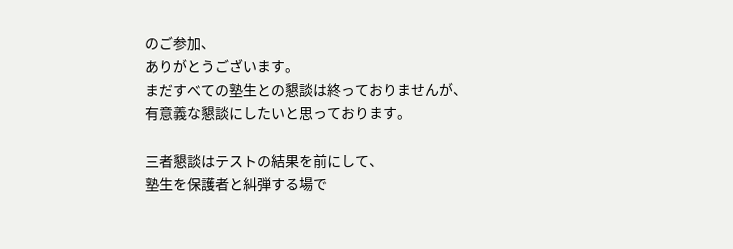のご参加、
ありがとうございます。
まだすべての塾生との懇談は終っておりませんが、
有意義な懇談にしたいと思っております。

三者懇談はテストの結果を前にして、
塾生を保護者と糾弾する場で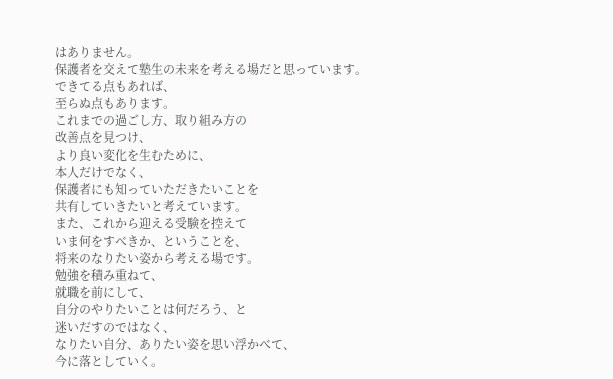はありません。
保護者を交えて塾生の未来を考える場だと思っています。
できてる点もあれば、
至らぬ点もあります。
これまでの過ごし方、取り組み方の
改善点を見つけ、
より良い変化を生むために、
本人だけでなく、
保護者にも知っていただきたいことを
共有していきたいと考えています。
また、これから迎える受験を控えて
いま何をすべきか、ということを、
将来のなりたい姿から考える場です。
勉強を積み重ねて、
就職を前にして、
自分のやりたいことは何だろう、と
迷いだすのではなく、
なりたい自分、ありたい姿を思い浮かべて、
今に落としていく。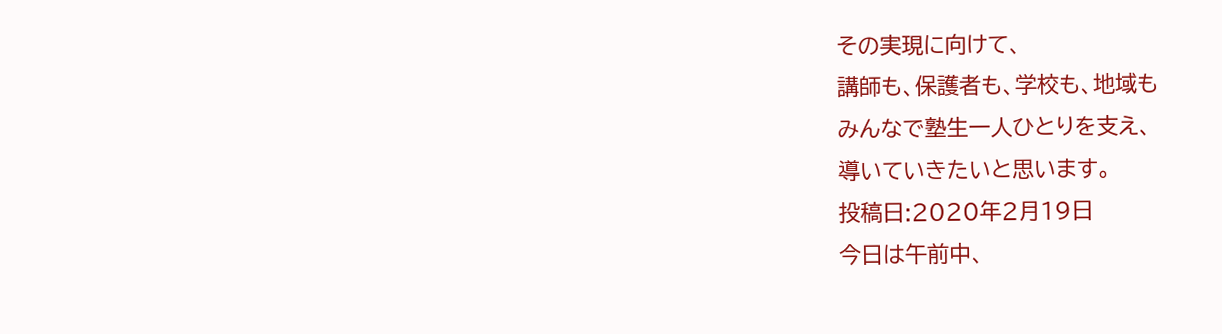その実現に向けて、
講師も、保護者も、学校も、地域も
みんなで塾生一人ひとりを支え、
導いていきたいと思います。
投稿日:2020年2月19日
今日は午前中、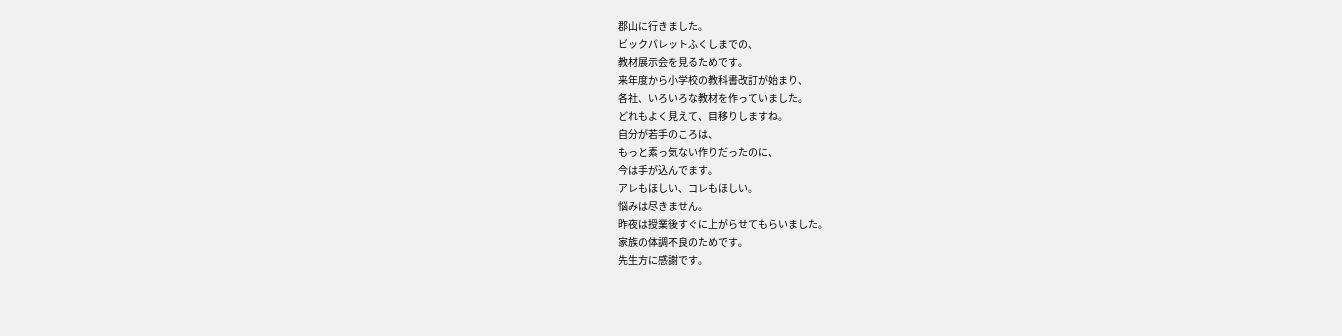郡山に行きました。
ビックパレットふくしまでの、
教材展示会を見るためです。
来年度から小学校の教科書改訂が始まり、
各社、いろいろな教材を作っていました。
どれもよく見えて、目移りしますね。
自分が若手のころは、
もっと素っ気ない作りだったのに、
今は手が込んでます。
アレもほしい、コレもほしい。
悩みは尽きません。
昨夜は授業後すぐに上がらせてもらいました。
家族の体調不良のためです。
先生方に感謝です。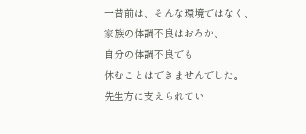一昔前は、そんな環境ではなく、
家族の体調不良はおろか、
自分の体調不良でも
休むことはできませんでした。
先生方に支えられてい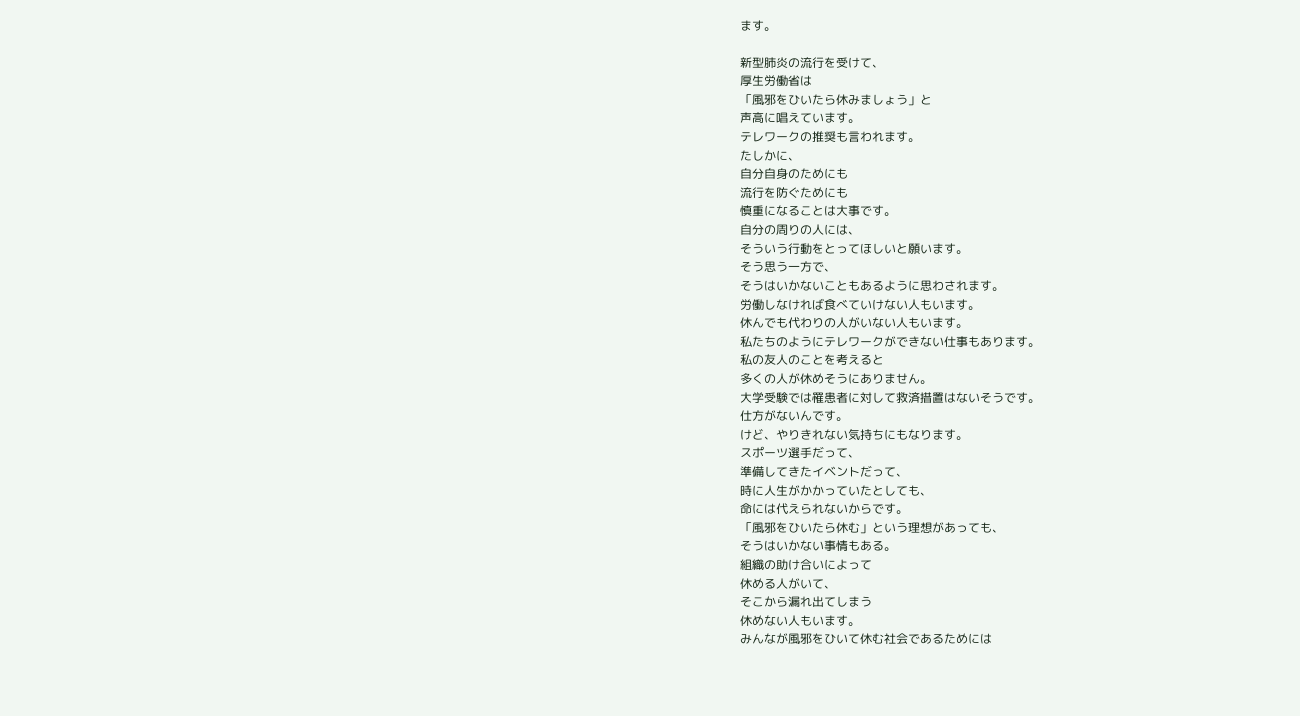ます。

新型肺炎の流行を受けて、
厚生労働省は
「風邪をひいたら休みましょう」と
声高に唱えています。
テレワークの推奨も言われます。
たしかに、
自分自身のためにも
流行を防ぐためにも
慎重になることは大事です。
自分の周りの人には、
そういう行動をとってほしいと願います。
そう思う一方で、
そうはいかないこともあるように思わされます。
労働しなければ食べていけない人もいます。
休んでも代わりの人がいない人もいます。
私たちのようにテレワークができない仕事もあります。
私の友人のことを考えると
多くの人が休めそうにありません。
大学受験では罹患者に対して救済措置はないそうです。
仕方がないんです。
けど、やりきれない気持ちにもなります。
スポーツ選手だって、
準備してきたイベントだって、
時に人生がかかっていたとしても、
命には代えられないからです。
「風邪をひいたら休む」という理想があっても、
そうはいかない事情もある。
組織の助け合いによって
休める人がいて、
そこから漏れ出てしまう
休めない人もいます。
みんなが風邪をひいて休む社会であるためには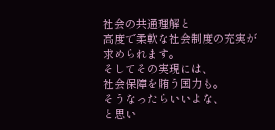社会の共通理解と
高度で柔軟な社会制度の充実が
求められます。
そしてその実現には、
社会保障を賄う国力も。
そうなったらいいよな、
と思い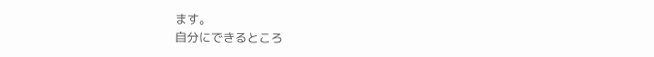ます。
自分にできるところ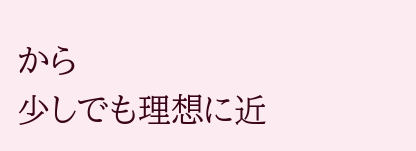から
少しでも理想に近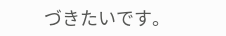づきたいです。